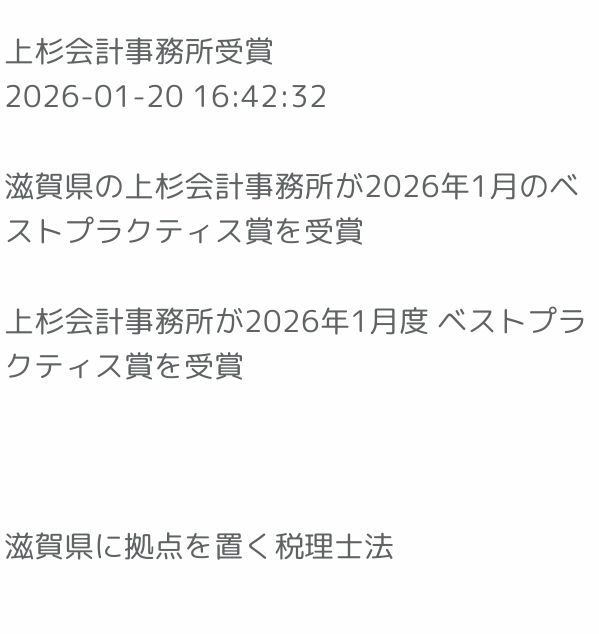上杉会計事務所受賞
2026-01-20 16:42:32

滋賀県の上杉会計事務所が2026年1月のベストプラクティス賞を受賞

上杉会計事務所が2026年1月度 ベストプラクティス賞を受賞



滋賀県に拠点を置く税理士法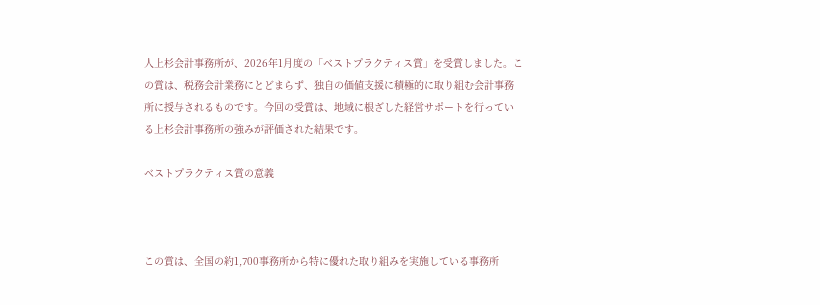人上杉会計事務所が、2026年1月度の「ベストプラクティス賞」を受賞しました。この賞は、税務会計業務にとどまらず、独自の価値支援に積極的に取り組む会計事務所に授与されるものです。今回の受賞は、地域に根ざした経営サポートを行っている上杉会計事務所の強みが評価された結果です。

ベストプラクティス賞の意義



この賞は、全国の約1,700事務所から特に優れた取り組みを実施している事務所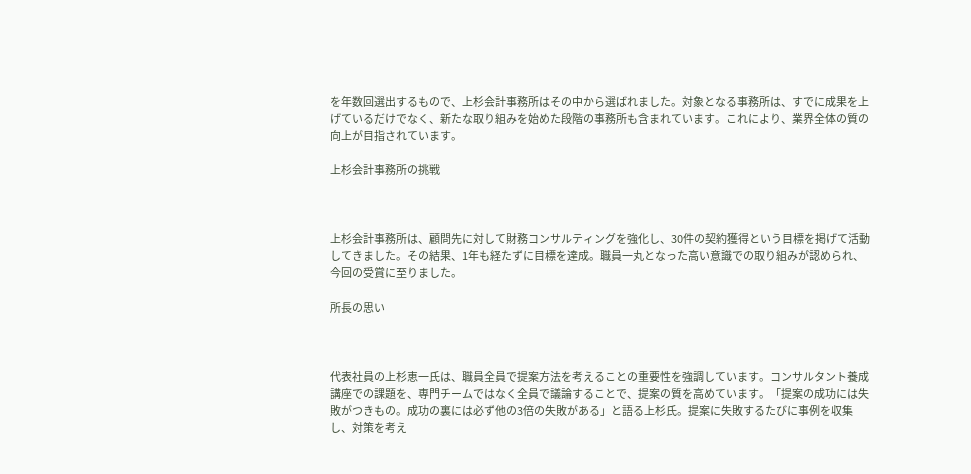を年数回選出するもので、上杉会計事務所はその中から選ばれました。対象となる事務所は、すでに成果を上げているだけでなく、新たな取り組みを始めた段階の事務所も含まれています。これにより、業界全体の質の向上が目指されています。

上杉会計事務所の挑戦



上杉会計事務所は、顧問先に対して財務コンサルティングを強化し、30件の契約獲得という目標を掲げて活動してきました。その結果、1年も経たずに目標を達成。職員一丸となった高い意識での取り組みが認められ、今回の受賞に至りました。

所長の思い



代表社員の上杉恵一氏は、職員全員で提案方法を考えることの重要性を強調しています。コンサルタント養成講座での課題を、専門チームではなく全員で議論することで、提案の質を高めています。「提案の成功には失敗がつきもの。成功の裏には必ず他の3倍の失敗がある」と語る上杉氏。提案に失敗するたびに事例を収集し、対策を考え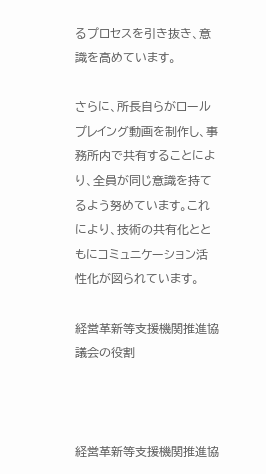るプロセスを引き抜き、意識を高めています。

さらに、所長自らがロールプレイング動画を制作し、事務所内で共有することにより、全員が同じ意識を持てるよう努めています。これにより、技術の共有化とともにコミュニケーション活性化が図られています。

経営革新等支援機関推進協議会の役割



経営革新等支援機関推進協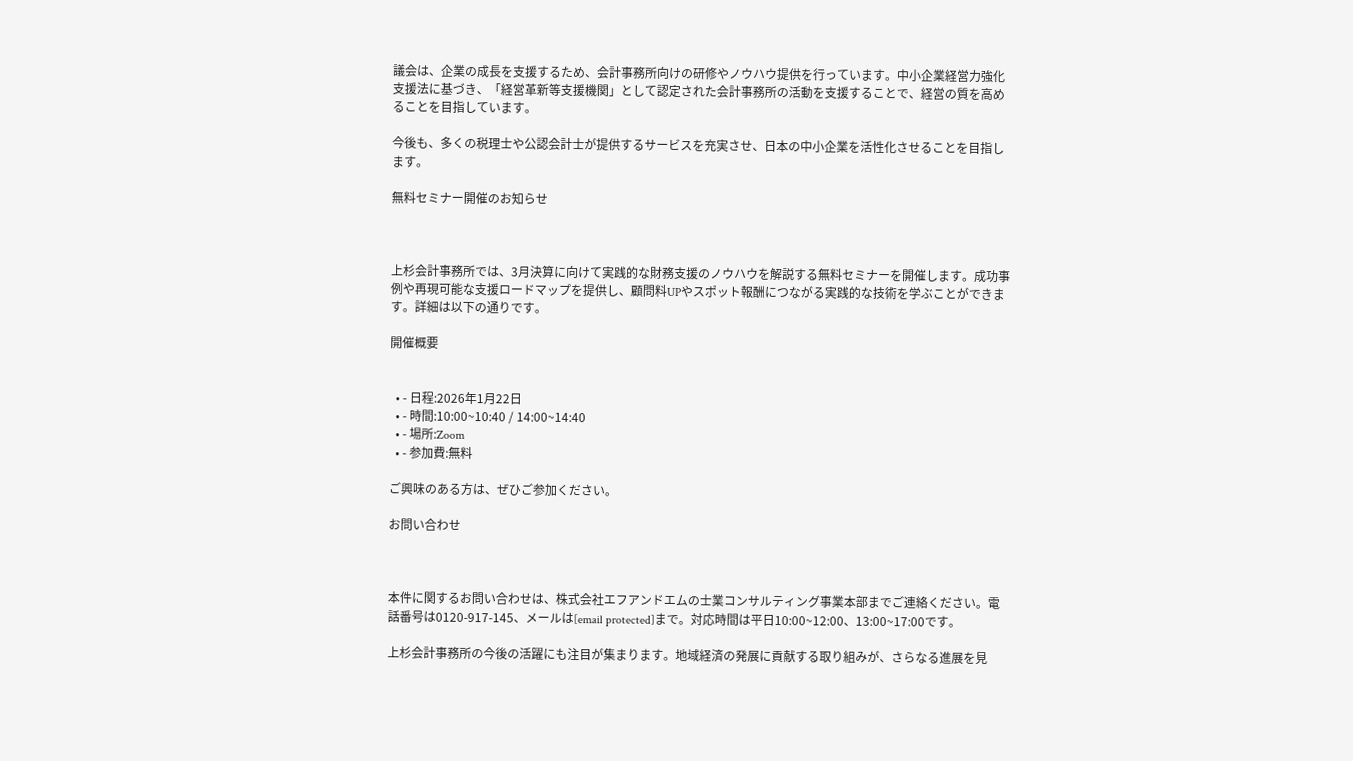議会は、企業の成長を支援するため、会計事務所向けの研修やノウハウ提供を行っています。中小企業経営力強化支援法に基づき、「経営革新等支援機関」として認定された会計事務所の活動を支援することで、経営の質を高めることを目指しています。

今後も、多くの税理士や公認会計士が提供するサービスを充実させ、日本の中小企業を活性化させることを目指します。

無料セミナー開催のお知らせ



上杉会計事務所では、3月決算に向けて実践的な財務支援のノウハウを解説する無料セミナーを開催します。成功事例や再現可能な支援ロードマップを提供し、顧問料UPやスポット報酬につながる実践的な技術を学ぶことができます。詳細は以下の通りです。

開催概要


  • - 日程:2026年1月22日
  • - 時間:10:00~10:40 / 14:00~14:40
  • - 場所:Zoom
  • - 参加費:無料

ご興味のある方は、ぜひご参加ください。

お問い合わせ



本件に関するお問い合わせは、株式会社エフアンドエムの士業コンサルティング事業本部までご連絡ください。電話番号は0120-917-145、メールは[email protected]まで。対応時間は平日10:00~12:00、13:00~17:00です。

上杉会計事務所の今後の活躍にも注目が集まります。地域経済の発展に貢献する取り組みが、さらなる進展を見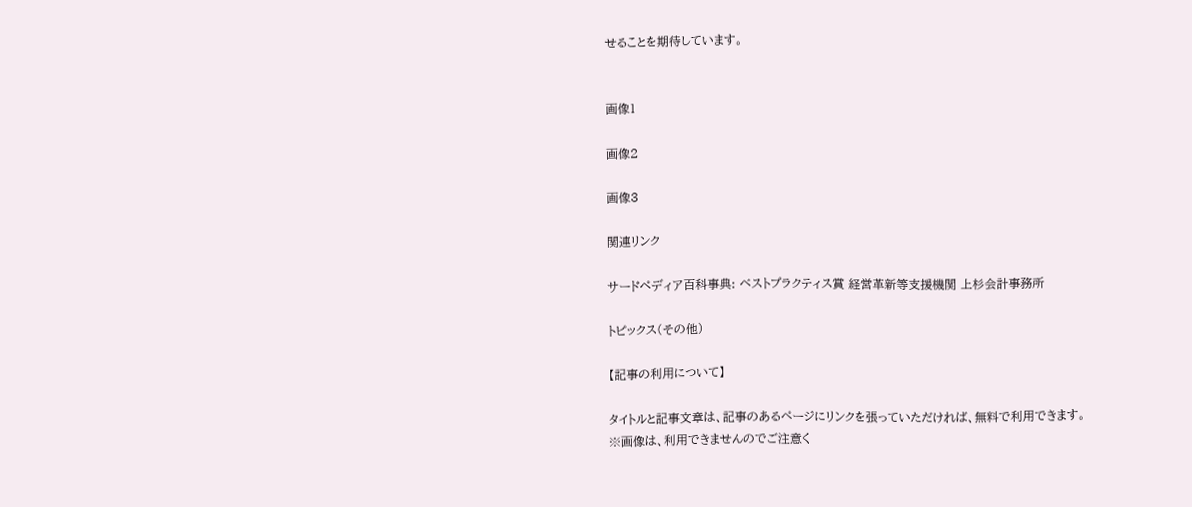せることを期待しています。


画像1

画像2

画像3

関連リンク

サードペディア百科事典: ベストプラクティス賞 経営革新等支援機関 上杉会計事務所

トピックス(その他)

【記事の利用について】

タイトルと記事文章は、記事のあるページにリンクを張っていただければ、無料で利用できます。
※画像は、利用できませんのでご注意く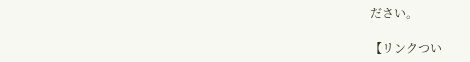ださい。

【リンクつい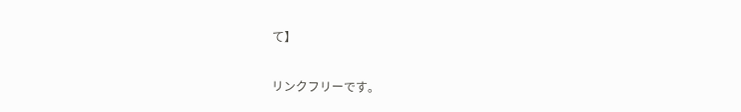て】

リンクフリーです。